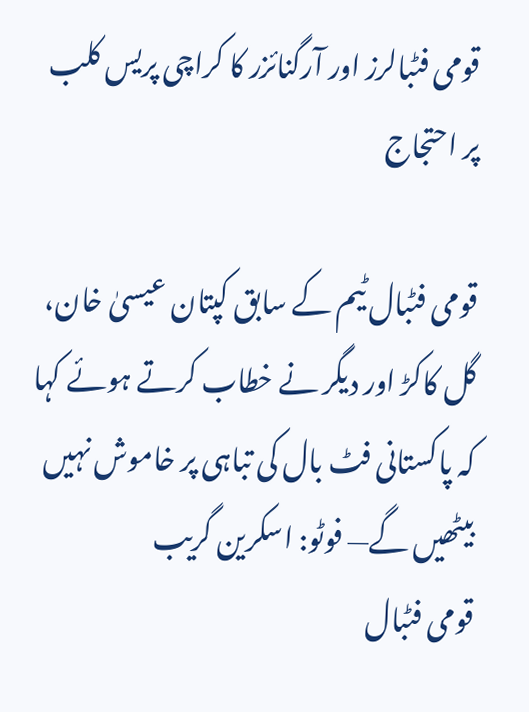قومی فٹبالرز اور آرگنائزر کا کراچی پریس کلب پر احتجاج

قومی فٹبال ٹیم کے سابق کپتان عیسیٰ خان، گل کاکڑ اور دیگر نے خطاب کرتے ہوئے کہا کہ پاکستانی فٹ بال کی تباہی پر خاموش نہیں بیٹھیں گے— فوٹو: اسکرین گریب
قومی فٹبال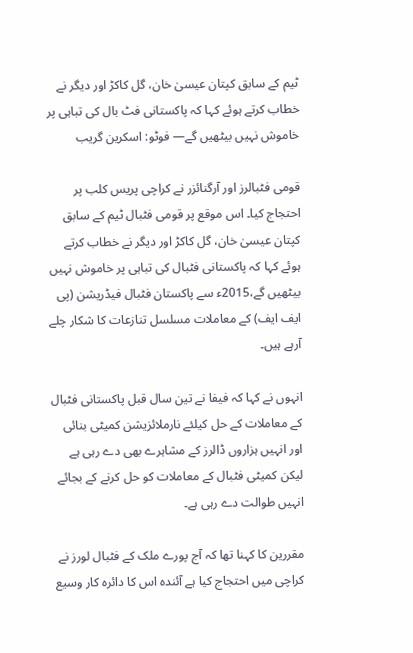ٹیم کے سابق کپتان عیسیٰ خان، گل کاکڑ اور دیگر نے خطاب کرتے ہوئے کہا کہ پاکستانی فٹ بال کی تباہی پر خاموش نہیں بیٹھیں گے— فوٹو: اسکرین گریب

قومی فٹبالرز اور آرگنائزر نے کراچی پریس کلب پر احتجاج کیا۔ اس موقع پر قومی فٹبال ٹیم کے سابق کپتان عیسیٰ خان، گل کاکڑ اور دیگر نے خطاب کرتے ہوئے کہا کہ پاکستانی فٹبال کی تباہی پر خاموش نہیں بیٹھیں گے،2015ء سے پاکستان فٹبال فیڈریشن (پی ایف ایف) کے معاملات مسلسل تنازعات کا شکار چلے آرہے ہیں۔

انہوں نے کہا کہ فیفا نے تین سال قبل پاکستانی فٹبال کے معاملات کے حل کیلئے نارملائزیشن کمیٹی بنائی اور انہیں ہزاروں ڈالرز کے مشاہرے بھی دے رہی ہے لیکن کمیٹی فٹبال کے معاملات کو حل کرنے کے بجائے انہیں طوالت دے رہی ہے۔

مقررین کا کہنا تھا کہ آج پورے ملک کے فٹبال لورز نے کراچی میں احتجاج کیا ہے آئندہ اس کا دائرہ کار وسیع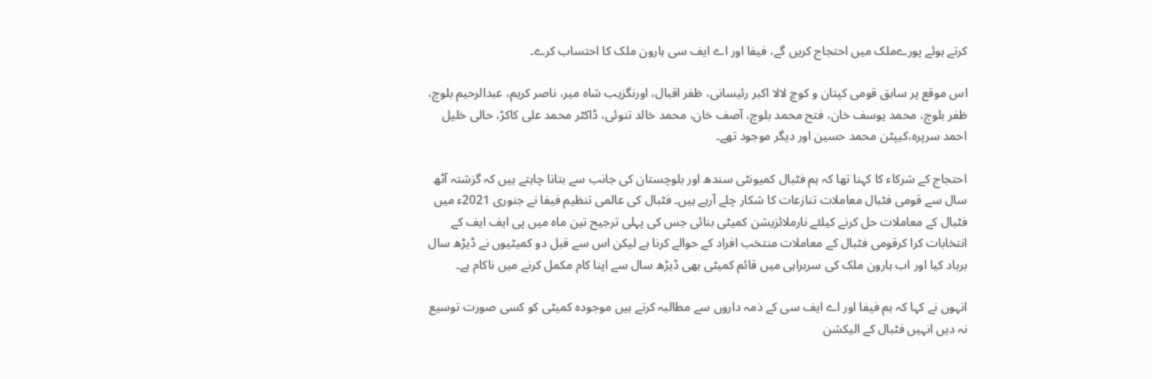کرتے ہوئے پورےملک میں احتجاج کریں گے، فیفا اور اے ایف سی ہارون ملک کا احتساب کرے۔

اس موقع پر سابق قومی کپتان و کوچ لالا اکبر رئیسانی، ظفر اقبال، اورنگزیب شاہ میر، ناصر کریم، عبدالرحیم بلوچ، ظفر بلوچ، محمد یوسف خان، فتح محمد بلوچ، آصف خان، محمد خالد تنوئی، ڈاکٹر محمد علی کاکڑ، حالی خلیل احمد سرپرہ،کیپٹن محمد حسین اور دیگر موجود تھے۔

احتجاج کے شرکاء کا کہنا تھا کہ ہم فٹبال کمیونٹی سندھ اور بلوچستان کی جانب سے بتانا چاہتے ہیں کہ گزشتہ آٹھ سال سے قومی فٹبال معاملات تنازعات کا شکار چلے آرہے ہیں۔ فٹبال کی عالمی تنظیم فیفا نے جنوری 2021ء میں فٹبال کے معاملات حل کرنے کیلئے نارملائزیشن کمیٹی بنائی جس کی پہلی ترجیح تین ماہ میں پی ایف ایف کے انتخابات کرا کرقومی فٹبال کے معاملات منتخب افراد کے حوالے کرنا ہے لیکن اس سے قبل دو کمیٹیوں نے ڈیڑھ سال برباد کیا اور اب ہارون ملک کی سربراہی میں قائم کمیٹی بھی ڈیڑھ سال سے اپنا کام مکمل کرنے میں ناکام ہے۔

انہوں نے کہا کہ ہم فیفا اور اے ایف سی کے ذمہ داروں سے مطالبہ کرتے ہیں موجودہ کمیٹی کو کسی صورت توسیع نہ دیں انہیں فٹبال کے الیکشن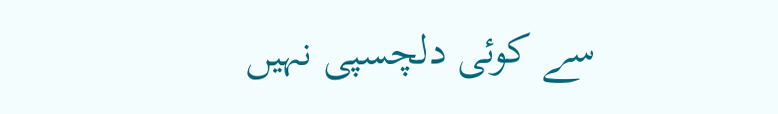سے کوئی دلچسپی نہیں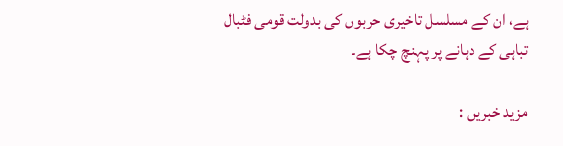ہے، ان کے مسلسل تاخیری حربوں کی بدولت قومی فٹبال تباہی کے دہانے پر پہنچ چکا ہے۔

مزید خبریں :